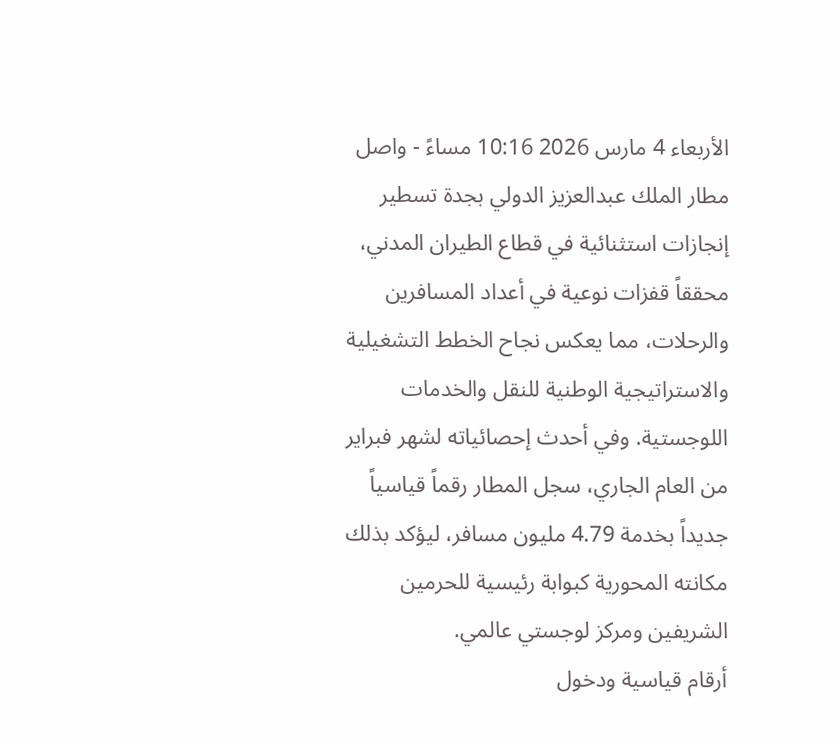الأربعاء 4 مارس 2026 10:16 مساءً - واصل مطار الملك عبدالعزيز الدولي بجدة تسطير إنجازات استثنائية في قطاع الطيران المدني، محققاً قفزات نوعية في أعداد المسافرين والرحلات، مما يعكس نجاح الخطط التشغيلية والاستراتيجية الوطنية للنقل والخدمات اللوجستية. وفي أحدث إحصائياته لشهر فبراير من العام الجاري، سجل المطار رقماً قياسياً جديداً بخدمة 4.79 مليون مسافر، ليؤكد بذلك مكانته المحورية كبوابة رئيسية للحرمين الشريفين ومركز لوجستي عالمي.
أرقام قياسية ودخول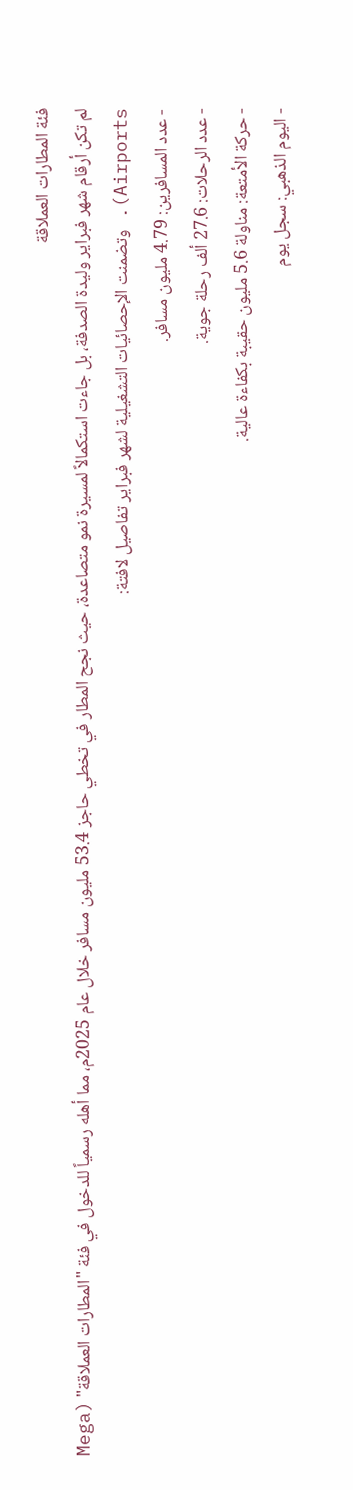فئة المطارات العملاقة
لم تكن أرقام شهر فبراير وليدة الصدفة، بل جاءت استكمالاً لمسيرة نمو متصاعدة، حيث نجح المطار في تخطي حاجز 53.4 مليون مسافر خلال عام 2025م، مما أهله رسمياً للدخول في فئة "المطارات العملاقة" (Mega Airports). وتضمنت الإحصائيات التشغيلية لشهر فبراير تفاصيل لافتة:
- عدد المسافرين: 4.79 مليون مسافر.
- عدد الرحلات: 27.6 ألف رحلة جوية.
- حركة الأمتعة: مناولة 5.6 مليون حقيبة بكفاءة عالية.
- اليوم الذهبي: سجل يوم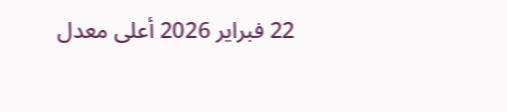22 فبراير 2026 أعلى معدل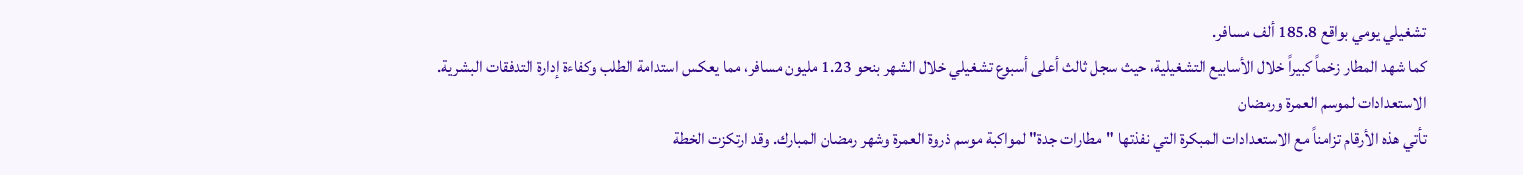تشغيلي يومي بواقع 185.8 ألف مسافر.
كما شهد المطار زخماً كبيراً خلال الأسابيع التشغيلية، حيث سجل ثالث أعلى أسبوع تشغيلي خلال الشهر بنحو 1.23 مليون مسافر، مما يعكس استدامة الطلب وكفاءة إدارة التدفقات البشرية.
الاستعدادات لموسم العمرة ورمضان
تأتي هذه الأرقام تزامناً مع الاستعدادات المبكرة التي نفذتها "مطارات جدة" لمواكبة موسم ذروة العمرة وشهر رمضان المبارك. وقد ارتكزت الخطة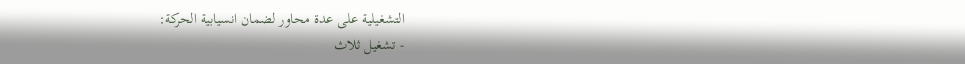التشغيلية على عدة محاور لضمان انسيابية الحركة:
- تشغيل ثلاث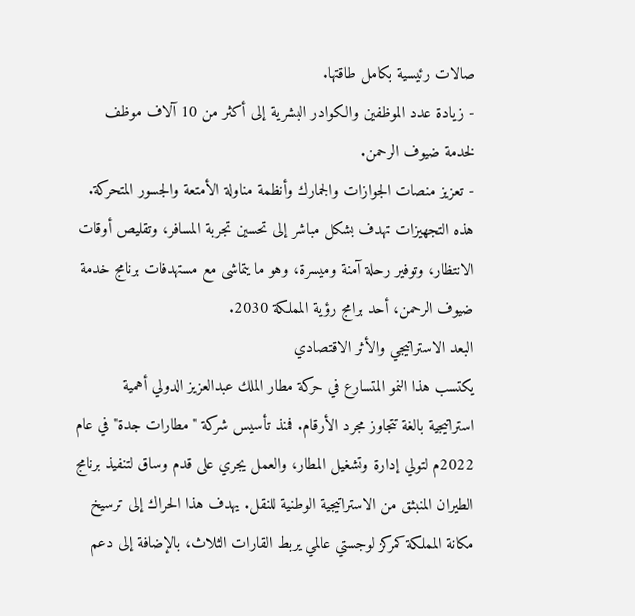صالات رئيسية بكامل طاقتها.
- زيادة عدد الموظفين والكوادر البشرية إلى أكثر من 10 آلاف موظف لخدمة ضيوف الرحمن.
- تعزيز منصات الجوازات والجمارك وأنظمة مناولة الأمتعة والجسور المتحركة.
هذه التجهيزات تهدف بشكل مباشر إلى تحسين تجربة المسافر، وتقليص أوقات الانتظار، وتوفير رحلة آمنة وميسرة، وهو ما يتماشى مع مستهدفات برنامج خدمة ضيوف الرحمن، أحد برامج رؤية المملكة 2030.
البعد الاستراتيجي والأثر الاقتصادي
يكتسب هذا النمو المتسارع في حركة مطار الملك عبدالعزيز الدولي أهمية استراتيجية بالغة تتجاوز مجرد الأرقام. فمنذ تأسيس شركة "مطارات جدة" في عام 2022م لتولي إدارة وتشغيل المطار، والعمل يجري على قدم وساق لتنفيذ برنامج الطيران المنبثق من الاستراتيجية الوطنية للنقل. يهدف هذا الحراك إلى ترسيخ مكانة المملكة كمركز لوجستي عالمي يربط القارات الثلاث، بالإضافة إلى دعم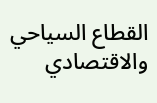القطاع السياحي والاقتصادي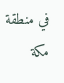في منطقة مكة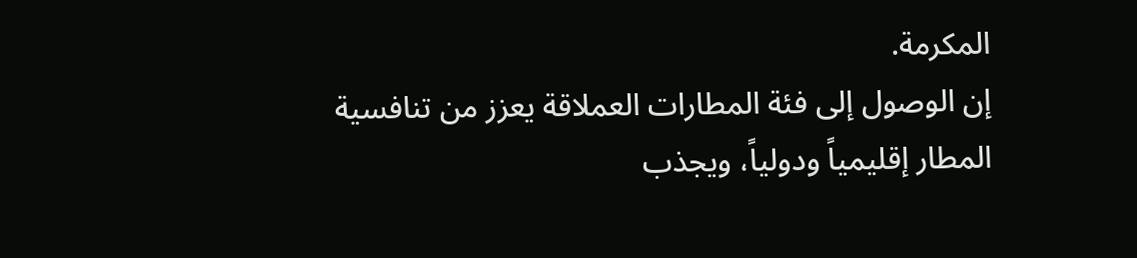المكرمة.
إن الوصول إلى فئة المطارات العملاقة يعزز من تنافسية المطار إقليمياً ودولياً، ويجذب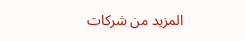المزيد من شركات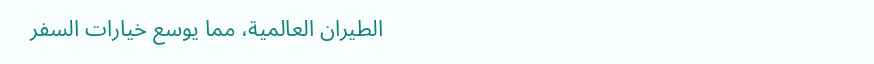الطيران العالمية، مما يوسع خيارات السفر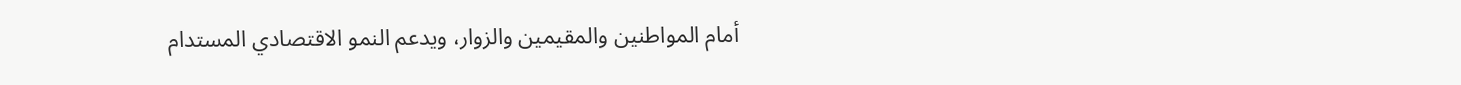أمام المواطنين والمقيمين والزوار، ويدعم النمو الاقتصادي المستدام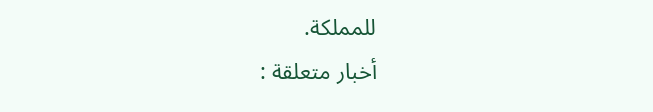للمملكة.
أخبار متعلقة :